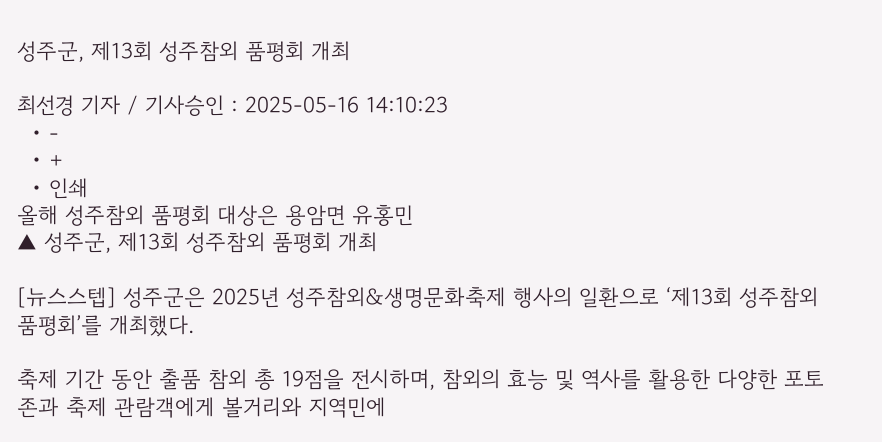성주군, 제13회 성주참외 품평회 개최

최선경 기자 / 기사승인 : 2025-05-16 14:10:23
  • -
  • +
  • 인쇄
올해 성주참외 품평회 대상은 용암면 유홍민
▲ 성주군, 제13회 성주참외 품평회 개최

[뉴스스텝] 성주군은 2025년 성주참외&생명문화축제 행사의 일환으로 ‘제13회 성주참외 품평회’를 개최했다.

축제 기간 동안 출품 참외 총 19점을 전시하며, 참외의 효능 및 역사를 활용한 다양한 포토존과 축제 관람객에게 볼거리와 지역민에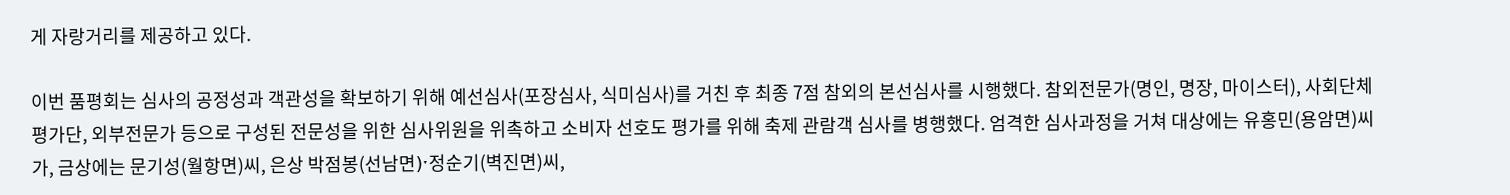게 자랑거리를 제공하고 있다.

이번 품평회는 심사의 공정성과 객관성을 확보하기 위해 예선심사(포장심사, 식미심사)를 거친 후 최종 7점 참외의 본선심사를 시행했다. 참외전문가(명인, 명장, 마이스터), 사회단체 평가단, 외부전문가 등으로 구성된 전문성을 위한 심사위원을 위촉하고 소비자 선호도 평가를 위해 축제 관람객 심사를 병행했다. 엄격한 심사과정을 거쳐 대상에는 유홍민(용암면)씨가, 금상에는 문기성(월항면)씨, 은상 박점봉(선남면)ˑ정순기(벽진면)씨,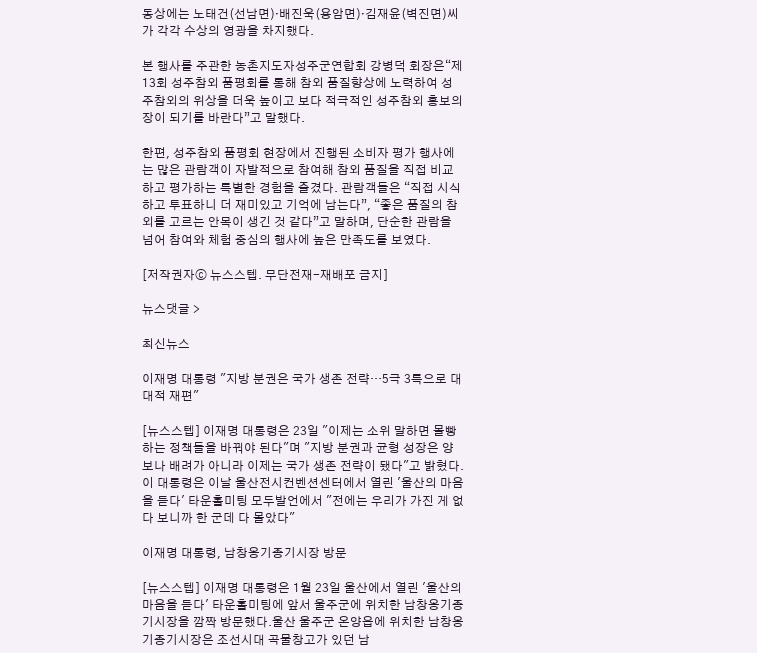동상에는 노태건(선남면)ˑ배진욱(용암면)ˑ김재윤(벽진면)씨가 각각 수상의 영광을 차지했다.

본 행사를 주관한 농촌지도자성주군연합회 강병덕 회장은“제13회 성주참외 품평회를 통해 참외 품질향상에 노력하여 성주참외의 위상을 더욱 높이고 보다 적극적인 성주참외 홍보의 장이 되기를 바란다”고 말했다.

한편, 성주참외 품평회 현장에서 진행된 소비자 평가 행사에는 많은 관람객이 자발적으로 참여해 참외 품질을 직접 비교하고 평가하는 특별한 경험을 즐겼다. 관람객들은 “직접 시식하고 투표하니 더 재미있고 기억에 남는다”, “좋은 품질의 참외를 고르는 안목이 생긴 것 같다”고 말하며, 단순한 관람을 넘어 참여와 체험 중심의 행사에 높은 만족도를 보였다.

[저작권자ⓒ 뉴스스텝. 무단전재-재배포 금지]

뉴스댓글 >

최신뉴스

이재명 대통령 "지방 분권은 국가 생존 전략…5극 3특으로 대대적 재편"

[뉴스스텝] 이재명 대통령은 23일 "이제는 소위 말하면 몰빵하는 정책들을 바꿔야 된다"며 "지방 분권과 균형 성장은 양보나 배려가 아니라 이제는 국가 생존 전략이 됐다"고 밝혔다.이 대통령은 이날 울산전시컨벤션센터에서 열린 '울산의 마음을 듣다' 타운홀미팅 모두발언에서 "전에는 우리가 가진 게 없다 보니까 한 군데 다 몰았다"

이재명 대통령, 남창옹기종기시장 방문

[뉴스스텝] 이재명 대통령은 1월 23일 울산에서 열린 '울산의 마음을 듣다' 타운홀미팅에 앞서 울주군에 위치한 남창옹기종기시장을 깜짝 방문했다.울산 울주군 온양읍에 위치한 남창옹기종기시장은 조선시대 곡물창고가 있던 남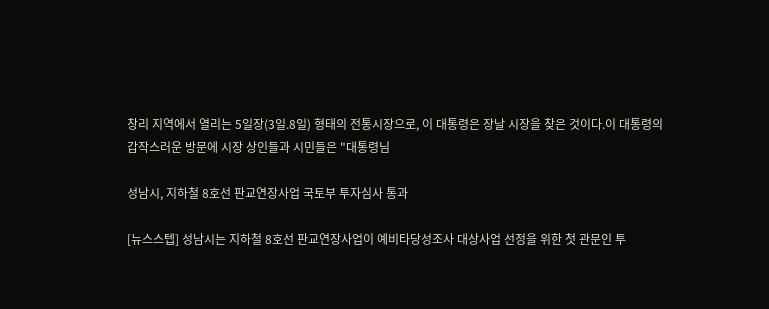창리 지역에서 열리는 5일장(3일.8일) 형태의 전통시장으로, 이 대통령은 장날 시장을 찾은 것이다.이 대통령의 갑작스러운 방문에 시장 상인들과 시민들은 "대통령님

성남시, 지하철 8호선 판교연장사업 국토부 투자심사 통과

[뉴스스텝] 성남시는 지하철 8호선 판교연장사업이 예비타당성조사 대상사업 선정을 위한 첫 관문인 투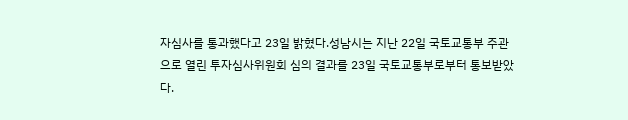자심사를 통과했다고 23일 밝혔다.성남시는 지난 22일 국토교통부 주관으로 열린 투자심사위원회 심의 결과를 23일 국토교통부로부터 통보받았다.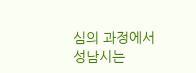심의 과정에서 성남시는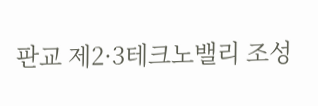판교 제2·3테크노밸리 조성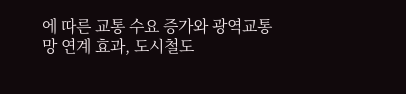에 따른 교통 수요 증가와 광역교통망 연계 효과, 도시철도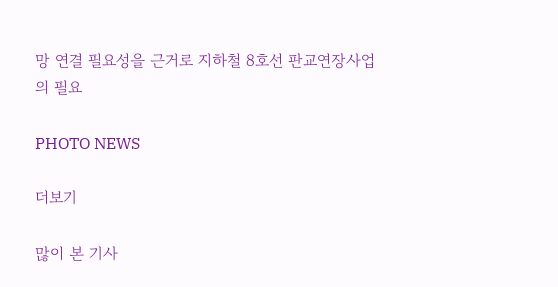망 연결 필요성을 근거로 지하철 8호선 판교연장사업의 필요

PHOTO NEWS

더보기

많이 본 기사